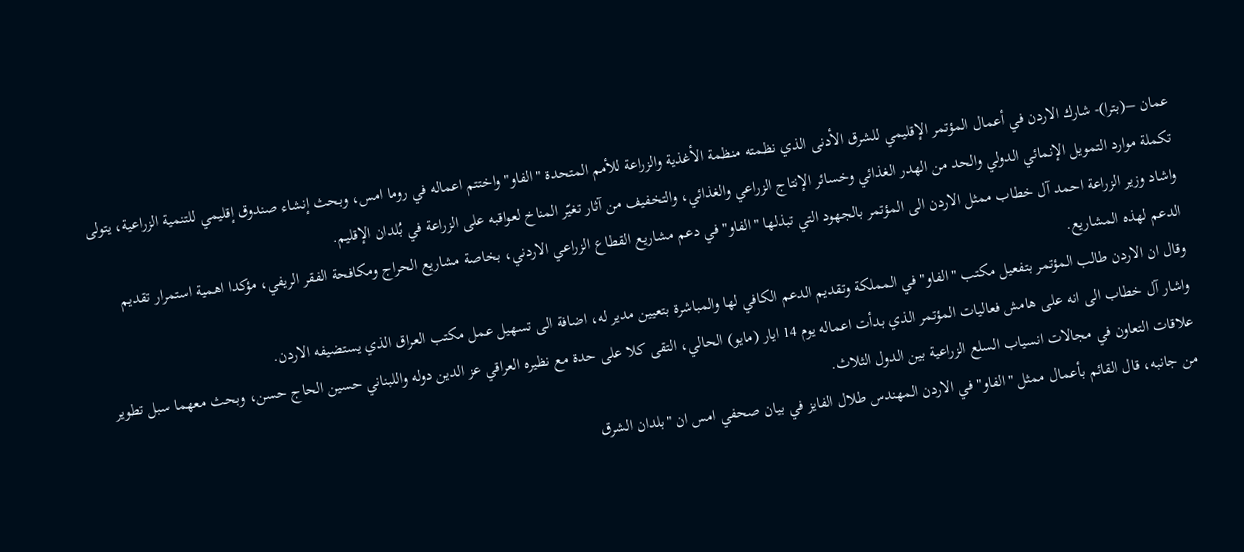عمان –(بترا)- شارك الاردن في أعمال المؤتمر الإقليمي للشرق الأدنى الذي نظمته منظمة الأغذية والزراعة للأمم المتحدة "الفاو" واختتم اعماله في روما امس، وبحث إنشاء صندوق إقليمي للتنمية الزراعية، يتولى تكملة موارد التمويل الإنمائي الدولي والحد من الهدر الغذائي وخسائر الإنتاج الزراعي والغذائي، والتخفيف من آثار تغيّر المناخ لعواقبه على الزراعة في بُلدان الإقليم.
واشاد وزير الزراعة احمد آل خطاب ممثل الاردن الى المؤتمر بالجهود التي تبذلها "الفاو" في دعم مشاريع القطاع الزراعي الاردني، بخاصة مشاريع الحراج ومكافحة الفقر الريفي، مؤكدا اهمية استمرار تقديم الدعم لهذه المشاريع.
وقال ان الاردن طالب المؤتمر بتفعيل مكتب "الفاو" في المملكة وتقديم الدعم الكافي لها والمباشرة بتعيين مدير له، اضافة الى تسهيل عمل مكتب العراق الذي يستضيفه الاردن.
واشار آل خطاب الى انه على هامش فعاليات المؤتمر الذي بدأت اعماله يوم 14 ايار (مايو) الحالي، التقى كلا على حدة مع نظيره العراقي عز الدين دوله واللبناني حسين الحاج حسن، وبحث معهما سبل تطوير علاقات التعاون في مجالات انسياب السلع الزراعية بين الدول الثلاث.
من جانبه، قال القائم بأعمال ممثل "الفاو" في الاردن المهندس طلال الفايز في بيان صحفي امس ان "بلدان الشرق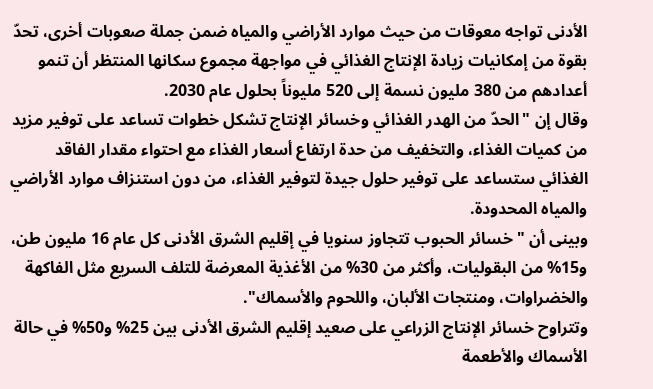الأدنى تواجه معوقات من حيث موارد الأراضي والمياه ضمن جملة صعوبات أخرى، تحدّ بقوة من إمكانيات زيادة الإنتاج الغذائي في مواجهة مجموع سكانها المنتظر أن تنمو أعدادهم من 380 مليون نسمة إلى 520 مليوناً بحلول عام 2030.
وقال إن "الحدّ من الهدر الغذائي وخسائر الإنتاج تشكل خطوات تساعد على توفير مزيد من كميات الغذاء، والتخفيف من حدة ارتفاع أسعار الغذاء مع احتواء مقدار الفاقد الغذائي ستساعد على توفير حلول جيدة لتوفير الغذاء، من دون استنزاف موارد الأراضي والمياه المحدودة.
وبينى أن " خسائر الحبوب تتجاوز سنويا في إقليم الشرق الأدنى كل عام 16 مليون طن، و15% من البقوليات، وأكثر من 30% من الأغذية المعرضة للتلف السريع مثل الفاكهة والخضراوات، ومنتجات الألبان، واللحوم والأسماك".
وتتراوح خسائر الإنتاج الزراعي على صعيد إقليم الشرق الأدنى بين 25% و50% في حالة الأسماك والأطعمة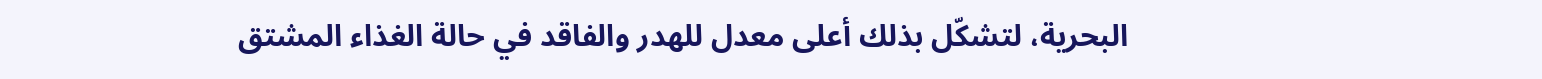البحرية، لتشكّل بذلك أعلى معدل للهدر والفاقد في حالة الغذاء المشتق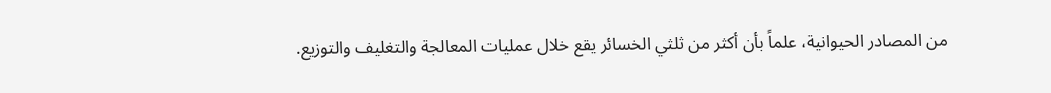من المصادر الحيوانية، علماً بأن أكثر من ثلثي الخسائر يقع خلال عمليات المعالجة والتغليف والتوزيع.